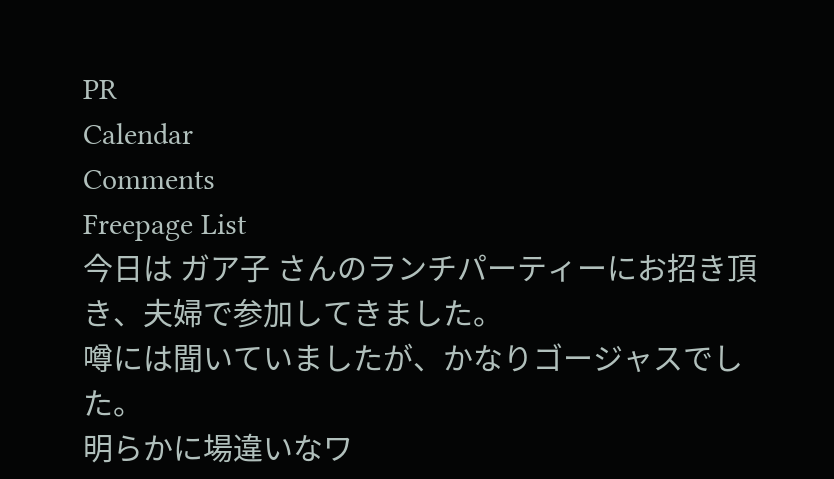PR
Calendar
Comments
Freepage List
今日は ガア子 さんのランチパーティーにお招き頂き、夫婦で参加してきました。
噂には聞いていましたが、かなりゴージャスでした。
明らかに場違いなワ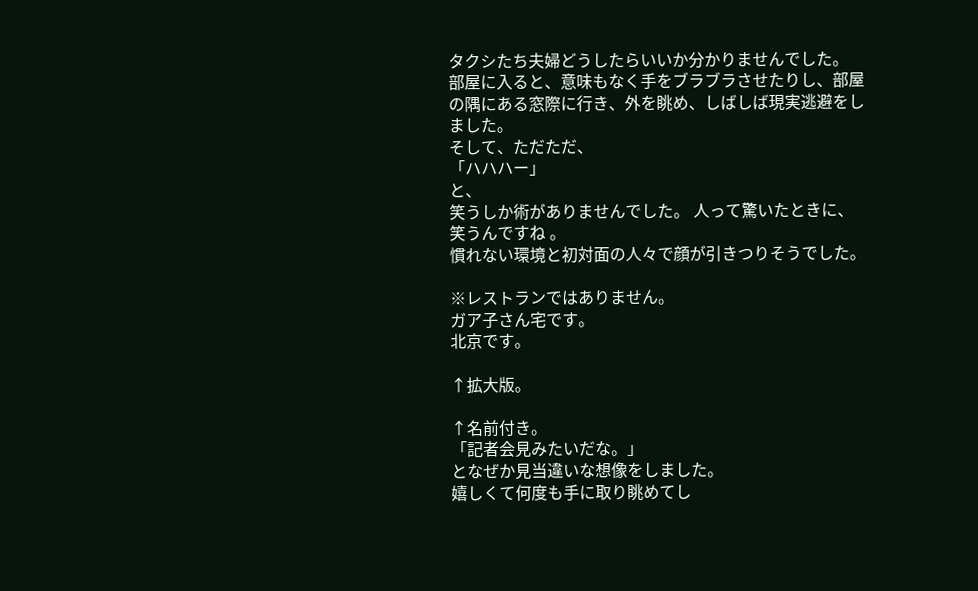タクシたち夫婦どうしたらいいか分かりませんでした。
部屋に入ると、意味もなく手をブラブラさせたりし、部屋の隅にある窓際に行き、外を眺め、しばしば現実逃避をしました。
そして、ただただ、
「ハハハー」
と、
笑うしか術がありませんでした。 人って驚いたときに、笑うんですね 。
慣れない環境と初対面の人々で顔が引きつりそうでした。

※レストランではありません。
ガア子さん宅です。
北京です。

↑拡大版。

↑名前付き。
「記者会見みたいだな。」
となぜか見当違いな想像をしました。
嬉しくて何度も手に取り眺めてし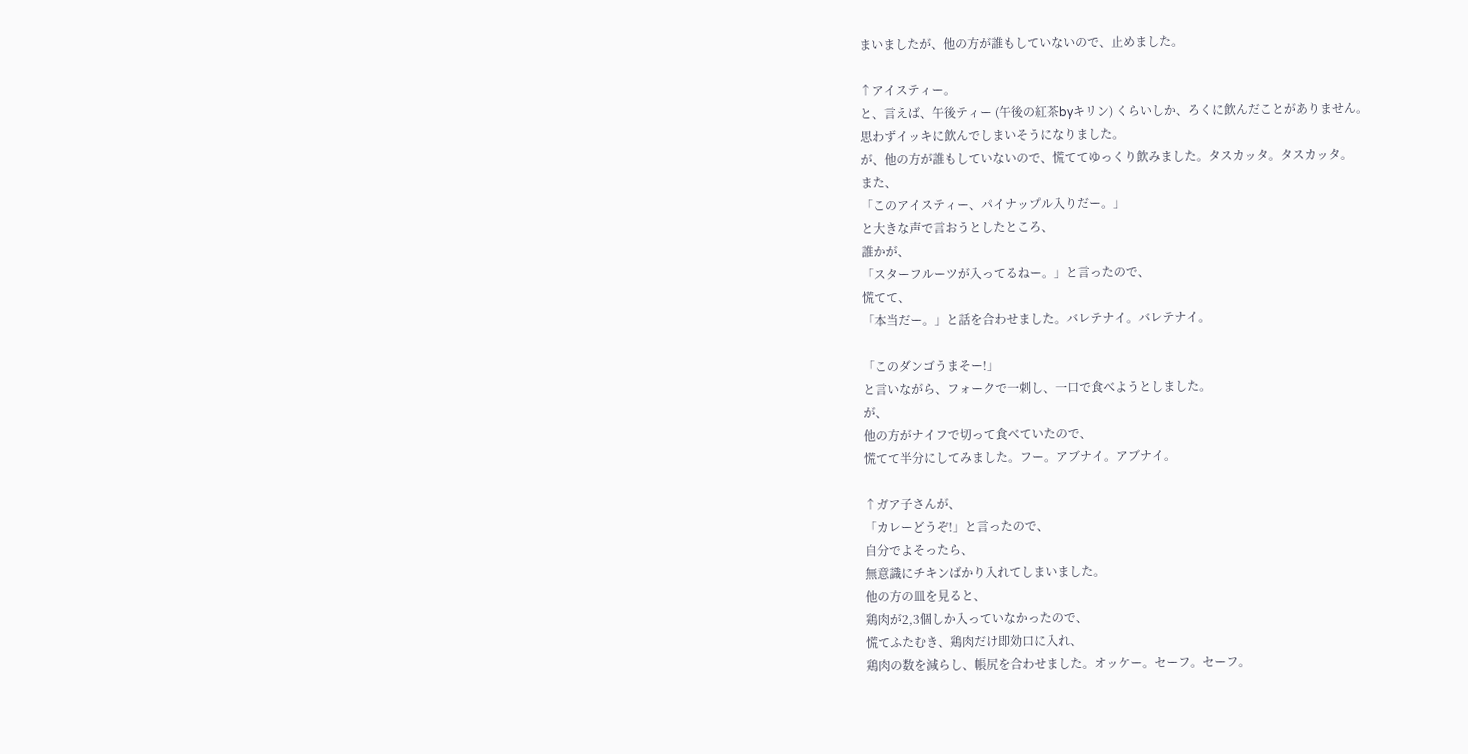まいましたが、他の方が誰もしていないので、止めました。

↑アイスティー。
と、言えば、午後ティー (午後の紅茶byキリン) くらいしか、ろくに飲んだことがありません。
思わずイッキに飲んでしまいそうになりました。
が、他の方が誰もしていないので、慌ててゆっくり飲みました。タスカッタ。タスカッタ。
また、
「このアイスティー、パイナップル入りだー。」
と大きな声で言おうとしたところ、
誰かが、
「スターフルーツが入ってるねー。」と言ったので、
慌てて、
「本当だー。」と話を合わせました。バレテナイ。バレテナイ。

「このダンゴうまそー!」
と言いながら、フォークで一刺し、一口で食べようとしました。
が、
他の方がナイフで切って食べていたので、
慌てて半分にしてみました。フー。アブナイ。アブナイ。

↑ガア子さんが、
「カレーどうぞ!」と言ったので、
自分でよそったら、
無意識にチキンばかり入れてしまいました。
他の方の皿を見ると、
鶏肉が2,3個しか入っていなかったので、
慌てふたむき、鶏肉だけ即効口に入れ、
鶏肉の数を減らし、帳尻を合わせました。オッケー。セーフ。セーフ。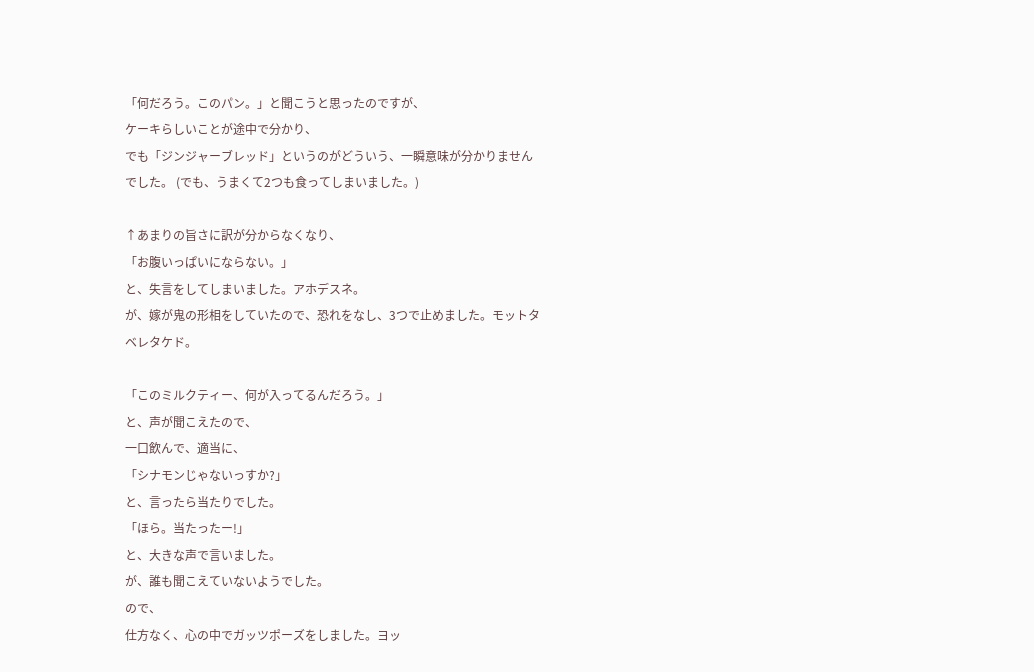「何だろう。このパン。」と聞こうと思ったのですが、
ケーキらしいことが途中で分かり、
でも「ジンジャーブレッド」というのがどういう、一瞬意味が分かりませんでした。 (でも、うまくて2つも食ってしまいました。)

↑あまりの旨さに訳が分からなくなり、
「お腹いっぱいにならない。」
と、失言をしてしまいました。アホデスネ。
が、嫁が鬼の形相をしていたので、恐れをなし、3つで止めました。モットタベレタケド。

「このミルクティー、何が入ってるんだろう。」
と、声が聞こえたので、
一口飲んで、適当に、
「シナモンじゃないっすか?」
と、言ったら当たりでした。
「ほら。当たったー!」
と、大きな声で言いました。
が、誰も聞こえていないようでした。
ので、
仕方なく、心の中でガッツポーズをしました。ヨッ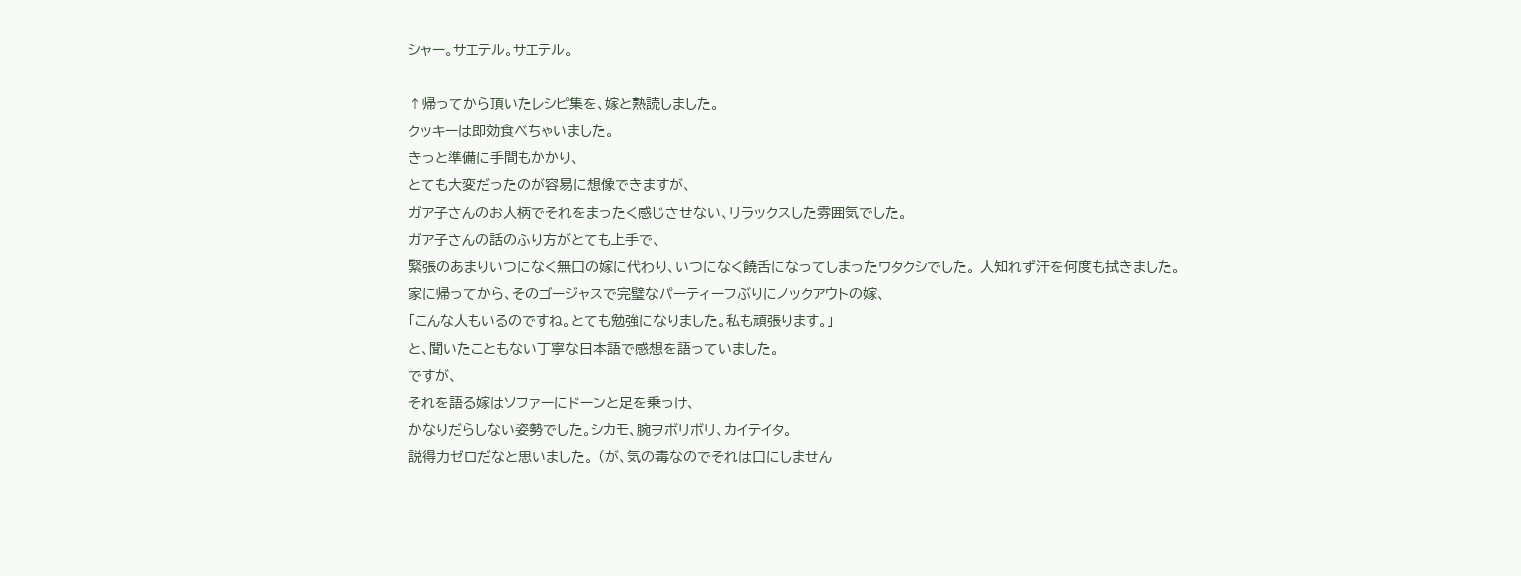シャー。サエテル。サエテル。

↑帰ってから頂いたレシピ集を、嫁と熟読しました。
クッキーは即効食べちゃいました。
きっと準備に手間もかかり、
とても大変だったのが容易に想像できますが、
ガア子さんのお人柄でそれをまったく感じさせない、リラックスした雰囲気でした。
ガア子さんの話のふり方がとても上手で、
緊張のあまりいつになく無口の嫁に代わり、いつになく饒舌になってしまったワタクシでした。 人知れず汗を何度も拭きました。
家に帰ってから、そのゴージャスで完璧なパーティーフぶりにノックアウトの嫁、
「こんな人もいるのですね。とても勉強になりました。私も頑張ります。」
と、聞いたこともない丁寧な日本語で感想を語っていました。
ですが、
それを語る嫁はソファーにドーンと足を乗っけ、
かなりだらしない姿勢でした。シカモ、腕ヲボリボリ、カイテイタ。
説得力ゼロだなと思いました。 (が、気の毒なのでそれは口にしません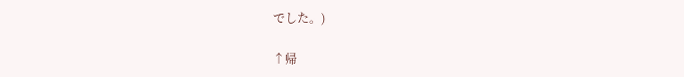でした。)

↑帰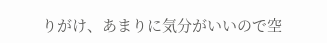りがけ、あまりに気分がいいので空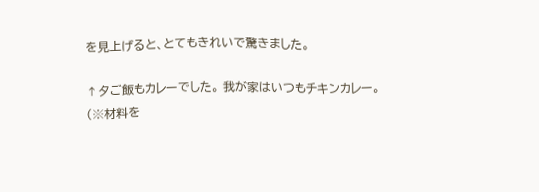を見上げると、とてもきれいで驚きました。

↑夕ご飯もカレーでした。 我が家はいつもチキンカレー。
(※材料を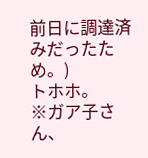前日に調達済みだったため。)
トホホ。
※ガア子さん、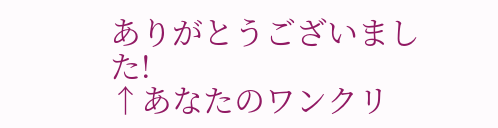ありがとうございました!
↑あなたのワンクリ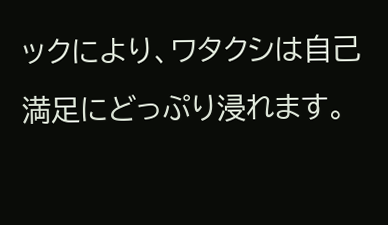ックにより、ワタクシは自己満足にどっぷり浸れます。